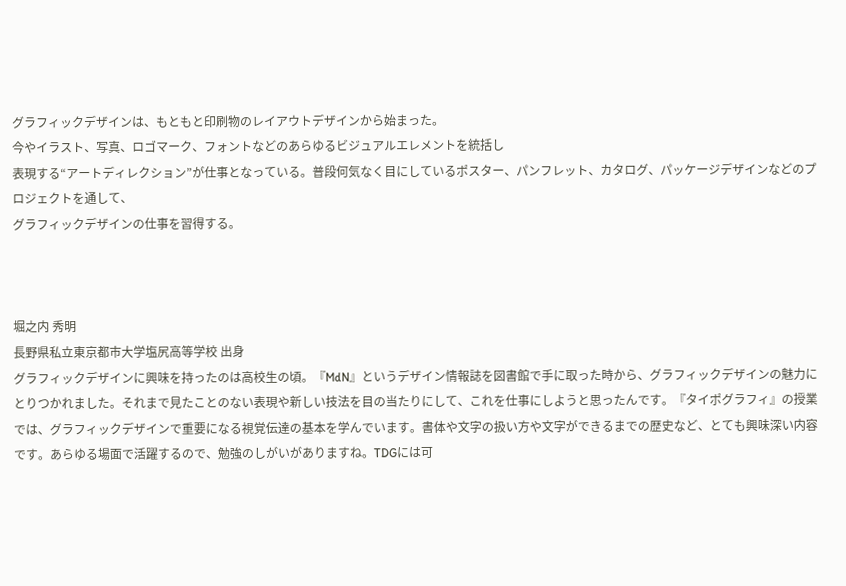グラフィックデザインは、もともと印刷物のレイアウトデザインから始まった。
今やイラスト、写真、ロゴマーク、フォントなどのあらゆるビジュアルエレメントを統括し
表現する“アートディレクション”が仕事となっている。普段何気なく目にしているポスター、パンフレット、カタログ、パッケージデザインなどのプロジェクトを通して、
グラフィックデザインの仕事を習得する。



堀之内 秀明
長野県私立東京都市大学塩尻高等学校 出身
グラフィックデザインに興味を持ったのは高校生の頃。『MdN』というデザイン情報誌を図書館で手に取った時から、グラフィックデザインの魅力にとりつかれました。それまで見たことのない表現や新しい技法を目の当たりにして、これを仕事にしようと思ったんです。『タイポグラフィ』の授業では、グラフィックデザインで重要になる視覚伝達の基本を学んでいます。書体や文字の扱い方や文字ができるまでの歴史など、とても興味深い内容です。あらゆる場面で活躍するので、勉強のしがいがありますね。TDGには可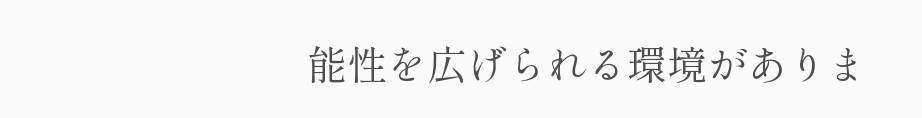能性を広げられる環境がありま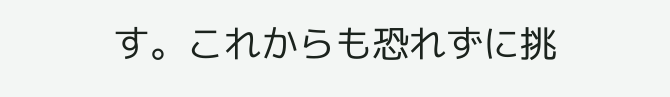す。これからも恐れずに挑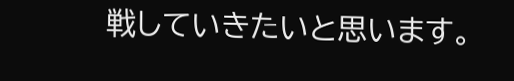戦していきたいと思います。